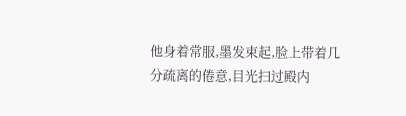他身着常服,墨发束起,脸上带着几分疏离的倦意,目光扫过殿内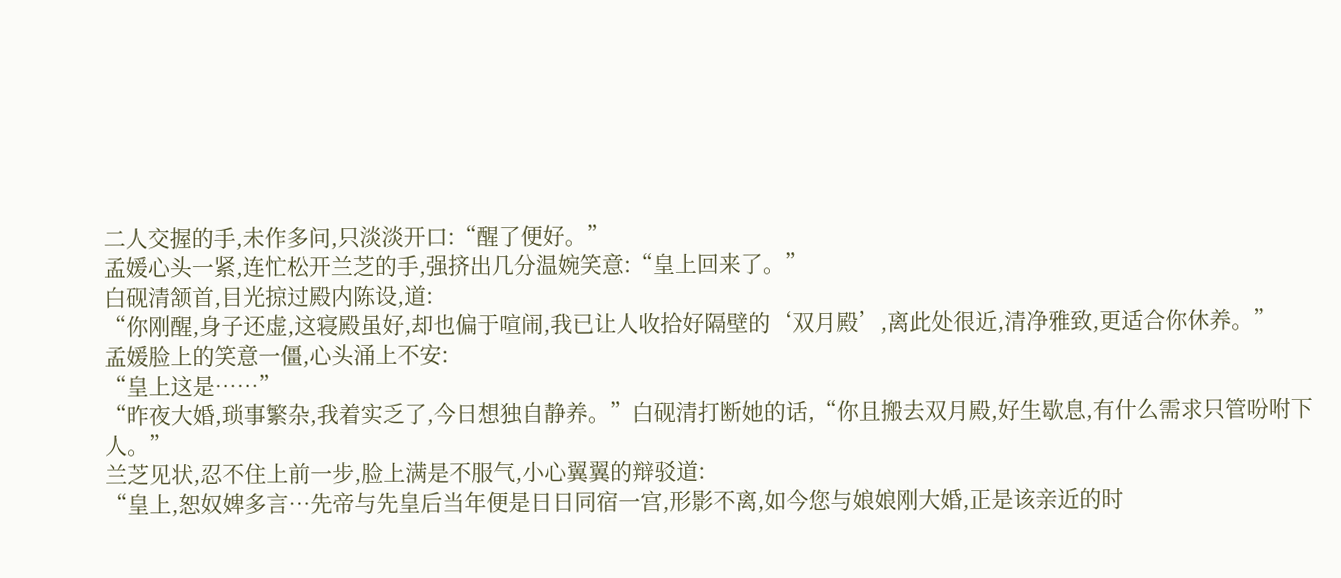二人交握的手,未作多问,只淡淡开口:“醒了便好。”
孟媛心头一紧,连忙松开兰芝的手,强挤出几分温婉笑意:“皇上回来了。”
白砚清颔首,目光掠过殿内陈设,道:
“你刚醒,身子还虚,这寝殿虽好,却也偏于喧闹,我已让人收拾好隔壁的‘双月殿’,离此处很近,清净雅致,更适合你休养。”
孟媛脸上的笑意一僵,心头涌上不安:
“皇上这是……”
“昨夜大婚,琐事繁杂,我着实乏了,今日想独自静养。”白砚清打断她的话,“你且搬去双月殿,好生歇息,有什么需求只管吩咐下人。”
兰芝见状,忍不住上前一步,脸上满是不服气,小心翼翼的辩驳道:
“皇上,恕奴婢多言…先帝与先皇后当年便是日日同宿一宫,形影不离,如今您与娘娘刚大婚,正是该亲近的时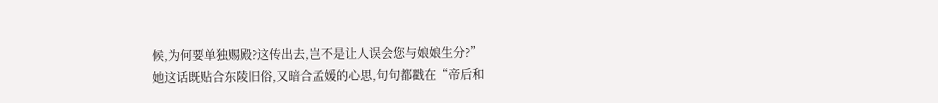候,为何要单独赐殿?这传出去,岂不是让人误会您与娘娘生分?”
她这话既贴合东陵旧俗,又暗合孟媛的心思,句句都戳在“帝后和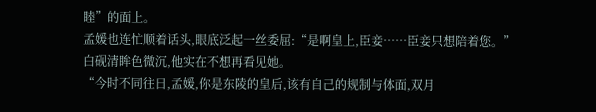睦”的面上。
孟媛也连忙顺着话头,眼底泛起一丝委屈:“是啊皇上,臣妾……臣妾只想陪着您。”
白砚清眸色微沉,他实在不想再看见她。
“今时不同往日,孟媛,你是东陵的皇后,该有自己的规制与体面,双月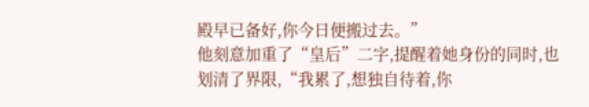殿早已备好,你今日便搬过去。”
他刻意加重了“皇后”二字,提醒着她身份的同时,也划清了界限,“我累了,想独自待着,你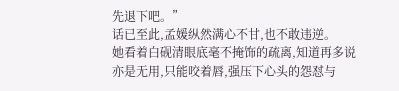先退下吧。”
话已至此,孟媛纵然满心不甘,也不敢违逆。
她看着白砚清眼底毫不掩饰的疏离,知道再多说亦是无用,只能咬着唇,强压下心头的怨怼与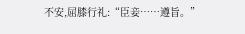不安,屈膝行礼:“臣妾……遵旨。”